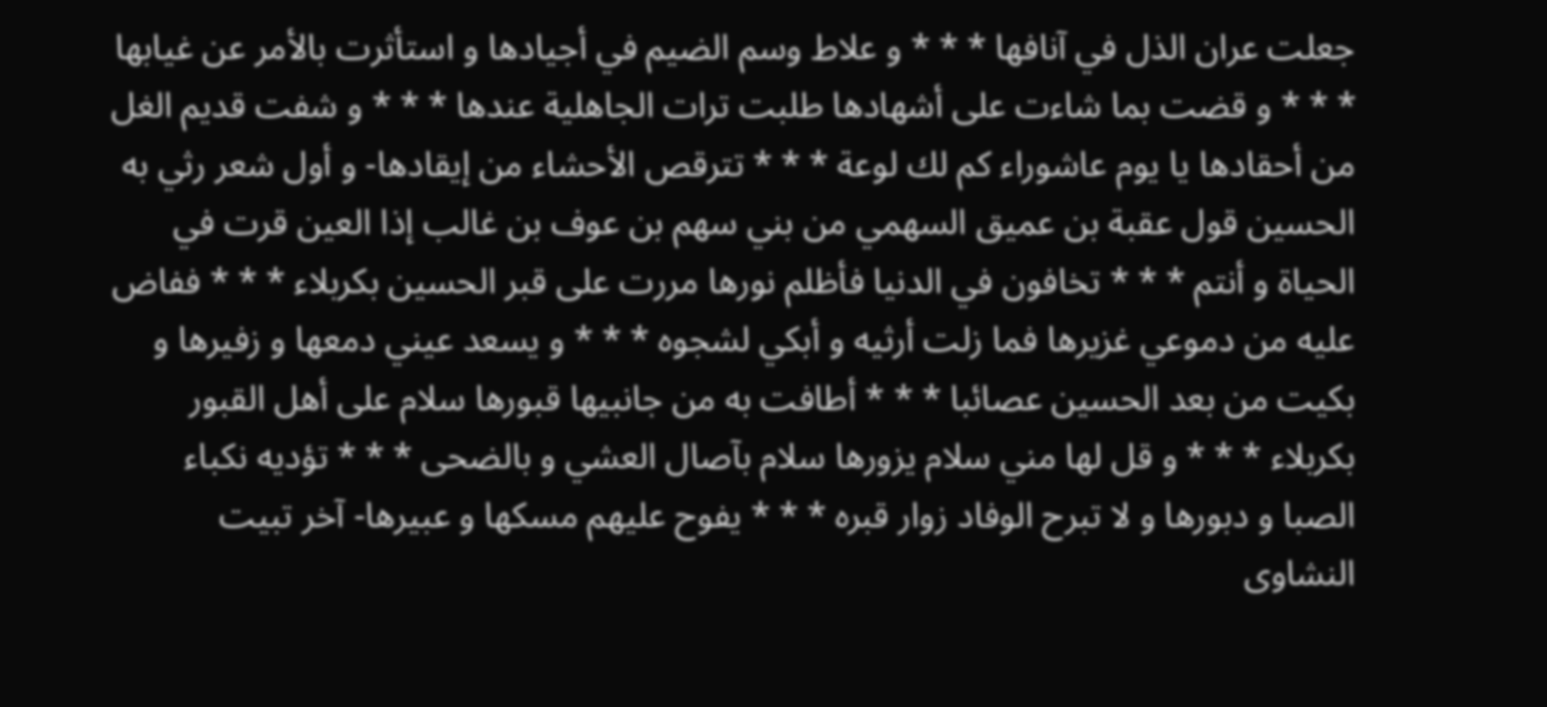جعلت عران الذل في آنافها * * * و علاط وسم الضيم في أجيادها و استأثرت بالأمر عن غيابها * * * و قضت بما شاءت على أشهادها طلبت ترات الجاهلية عندها * * * و شفت قديم الغل من أحقادها يا يوم عاشوراء كم لك لوعة * * * تترقص الأحشاء من إيقادها- و أول شعر رثي به الحسين قول عقبة بن عميق السهمي من بني سهم بن عوف بن غالب إذا العين قرت في الحياة و أنتم * * * تخافون في الدنيا فأظلم نورها مررت على قبر الحسين بكربلاء * * * ففاض عليه من دموعي غزيرها فما زلت أرثيه و أبكي لشجوه * * * و يسعد عيني دمعها و زفيرها و بكيت من بعد الحسين عصائبا * * * أطافت به من جانبيها قبورها سلام على أهل القبور بكربلاء * * * و قل لها مني سلام يزورها سلام بآصال العشي و بالضحى * * * تؤديه نكباء الصبا و دبورها و لا تبرح الوفاد زوار قبره * * * يفوح عليهم مسكها و عبيرها- آخر تبيت النشاوى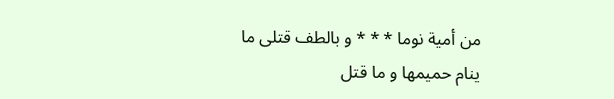من أمية نوما * * * و بالطف قتلى ما ينام حميمها و ما قتل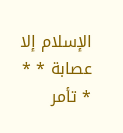الإسلام إلا عصابة * * * تأمر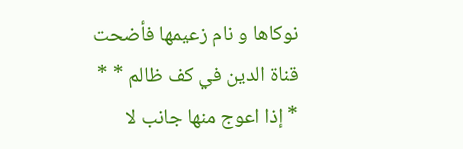نوكاها و نام زعيمها فأضحت قناة الدين في كف ظالم * * * إذا اعوج منها جانب لا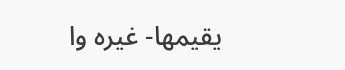يقيمها- غيره وا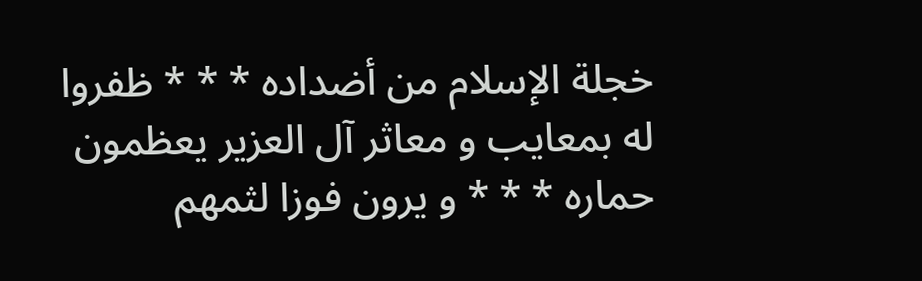خجلة الإسلام من أضداده * * * ظفروا له بمعايب و معاثر آل العزير يعظمون حماره * * * و يرون فوزا لثمهم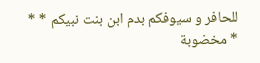للحافر و سيوفكم بدم ابن بنت نبيكم * * * مخضوبة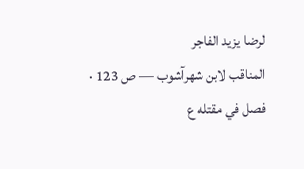لرضا يزيد الفاجر
المناقب لابن شهرآشوب — ص 123 · فصل في مقتله ع